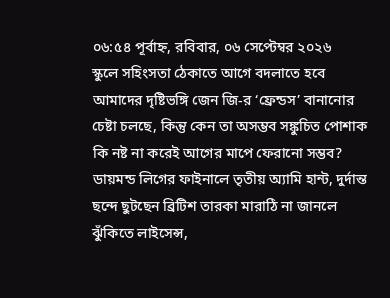০৬:৫৪ পূর্বাহ্ন, রবিবার, ০৬ সেপ্টেম্বর ২০২৬
স্কুলে সহিংসতা ঠেকাতে আগে বদলাতে হবে আমাদের দৃষ্টিভঙ্গি জেন জি-র ‘ফ্রেন্ডস’ বানানোর চেষ্টা চলছে, কিন্তু কেন তা অসম্ভব সঙ্কুচিত পোশাক কি নষ্ট না করেই আগের মাপে ফেরানো সম্ভব? ডায়মন্ড লিগের ফাইনালে তৃতীয় অ্যামি হান্ট, দুর্দান্ত ছন্দে ছুটছেন ব্রিটিশ তারকা মারাঠি না জানলে ঝুঁকিতে লাইসেন্স,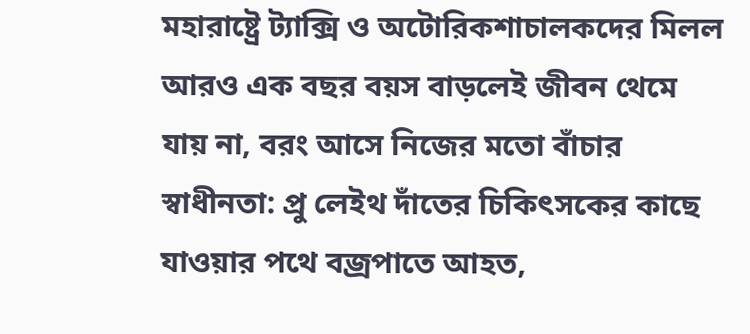মহারাষ্ট্রে ট্যাক্সি ও অটোরিকশাচালকদের মিলল আরও এক বছর বয়স বাড়লেই জীবন থেমে যায় না, বরং আসে নিজের মতো বাঁচার স্বাধীনতা: প্রু লেইথ দাঁতের চিকিৎসকের কাছে যাওয়ার পথে বজ্রপাতে আহত,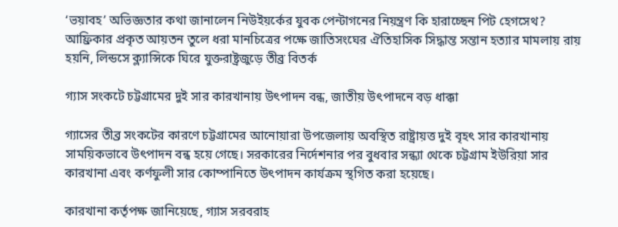‘ভয়াবহ’ অভিজ্ঞতার কথা জানালেন নিউইয়র্কের যুবক পেন্টাগনের নিয়ন্ত্রণ কি হারাচ্ছেন পিট হেগসেথ? আফ্রিকার প্রকৃত আয়তন তুলে ধরা মানচিত্রের পক্ষে জাতিসংঘের ঐতিহাসিক সিদ্ধান্ত সন্তান হত্যার মামলায় রায় হয়নি, লিন্ডসে ক্ল্যান্সিকে ঘিরে যুক্তরাষ্ট্রজুড়ে তীব্র বিতর্ক

গ্যাস সংকটে চট্টগ্রামের দুই সার কারখানায় উৎপাদন বন্ধ, জাতীয় উৎপাদনে বড় ধাক্কা

গ্যাসের তীব্র সংকটের কারণে চট্টগ্রামের আনোয়ারা উপজেলায় অবস্থিত রাষ্ট্রায়ত্ত দুই বৃহৎ সার কারখানায় সাময়িকভাবে উৎপাদন বন্ধ হয়ে গেছে। সরকারের নির্দেশনার পর বুধবার সন্ধ্যা থেকে চট্টগ্রাম ইউরিয়া সার কারখানা এবং কর্ণফুলী সার কোম্পানিতে উৎপাদন কার্যক্রম স্থগিত করা হয়েছে।

কারখানা কর্তৃপক্ষ জানিয়েছে, গ্যাস সরবরাহ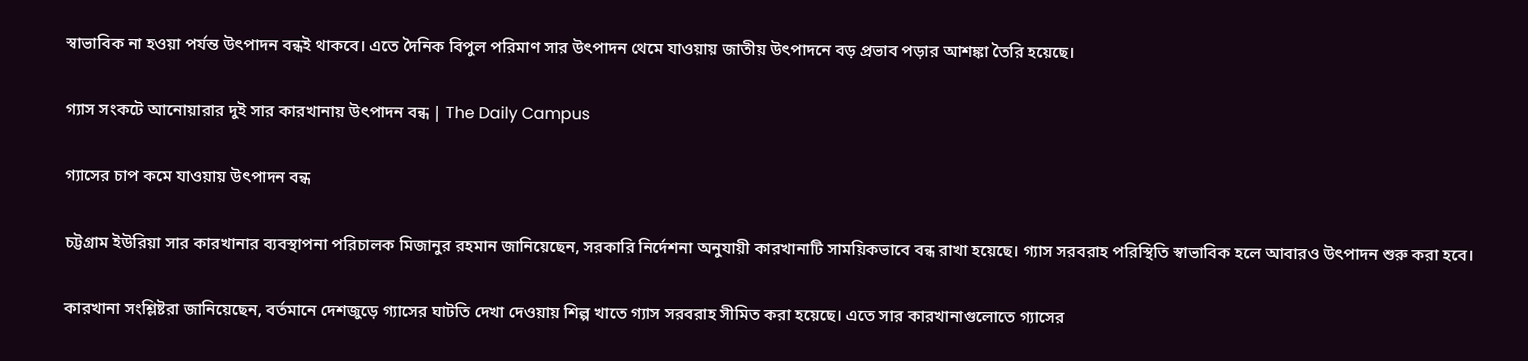স্বাভাবিক না হওয়া পর্যন্ত উৎপাদন বন্ধই থাকবে। এতে দৈনিক বিপুল পরিমাণ সার উৎপাদন থেমে যাওয়ায় জাতীয় উৎপাদনে বড় প্রভাব পড়ার আশঙ্কা তৈরি হয়েছে।

গ্যাস সংকটে আনোয়ারার দুই সার কারখানায় উৎপাদন বন্ধ | The Daily Campus

গ্যাসের চাপ কমে যাওয়ায় উৎপাদন বন্ধ

চট্টগ্রাম ইউরিয়া সার কারখানার ব্যবস্থাপনা পরিচালক মিজানুর রহমান জানিয়েছেন, সরকারি নির্দেশনা অনুযায়ী কারখানাটি সাময়িকভাবে বন্ধ রাখা হয়েছে। গ্যাস সরবরাহ পরিস্থিতি স্বাভাবিক হলে আবারও উৎপাদন শুরু করা হবে।

কারখানা সংশ্লিষ্টরা জানিয়েছেন, বর্তমানে দেশজুড়ে গ্যাসের ঘাটতি দেখা দেওয়ায় শিল্প খাতে গ্যাস সরবরাহ সীমিত করা হয়েছে। এতে সার কারখানাগুলোতে গ্যাসের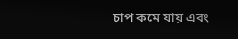চাপ কমে যায় এবং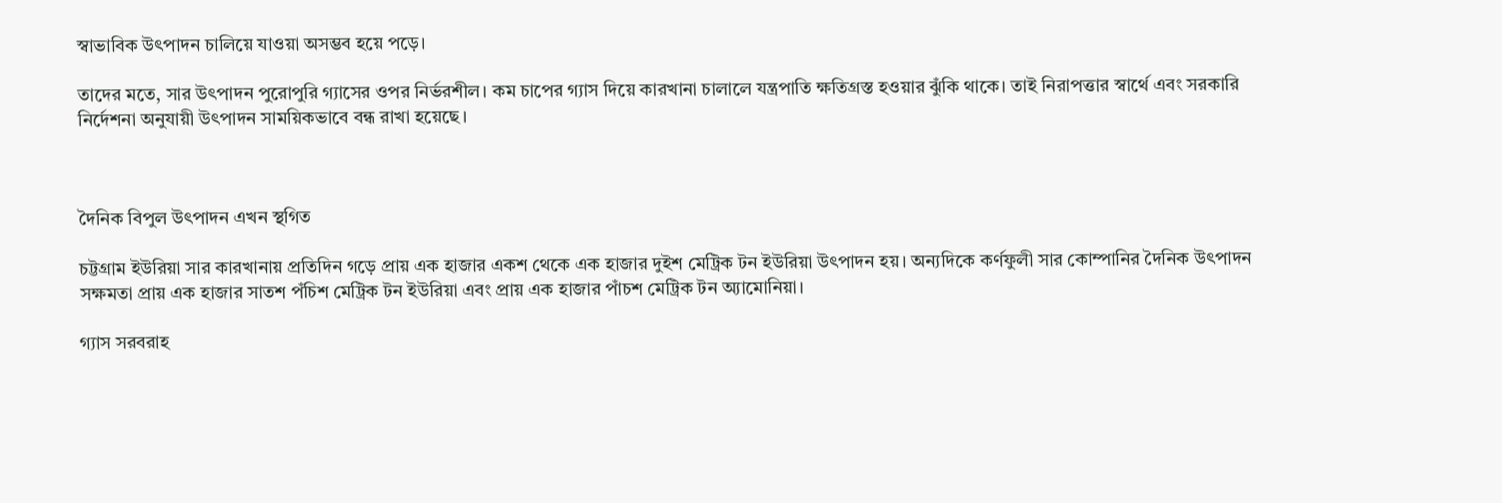স্বাভাবিক উৎপাদন চালিয়ে যাওয়া অসম্ভব হয়ে পড়ে।

তাদের মতে, সার উৎপাদন পুরোপুরি গ্যাসের ওপর নির্ভরশীল। কম চাপের গ্যাস দিয়ে কারখানা চালালে যন্ত্রপাতি ক্ষতিগ্রস্ত হওয়ার ঝুঁকি থাকে। তাই নিরাপত্তার স্বার্থে এবং সরকারি নির্দেশনা অনুযায়ী উৎপাদন সাময়িকভাবে বন্ধ রাখা হয়েছে।



দৈনিক বিপুল উৎপাদন এখন স্থগিত

চট্টগ্রাম ইউরিয়া সার কারখানায় প্রতিদিন গড়ে প্রায় এক হাজার একশ থেকে এক হাজার দুইশ মেট্রিক টন ইউরিয়া উৎপাদন হয়। অন্যদিকে কর্ণফুলী সার কোম্পানির দৈনিক উৎপাদন সক্ষমতা প্রায় এক হাজার সাতশ পঁচিশ মেট্রিক টন ইউরিয়া এবং প্রায় এক হাজার পাঁচশ মেট্রিক টন অ্যামোনিয়া।

গ্যাস সরবরাহ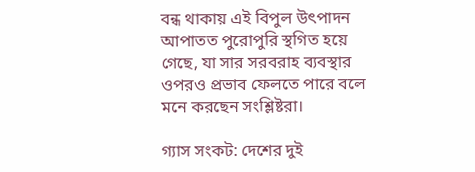বন্ধ থাকায় এই বিপুল উৎপাদন আপাতত পুরোপুরি স্থগিত হয়ে গেছে, যা সার সরবরাহ ব্যবস্থার ওপরও প্রভাব ফেলতে পারে বলে মনে করছেন সংশ্লিষ্টরা।

গ্যাস সংকট: দেশের দুই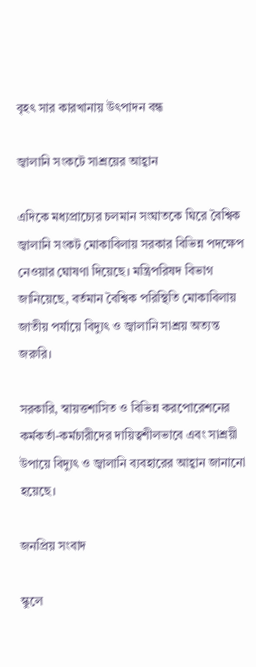বৃহৎ সার কারখানায় উৎপাদন বন্ধ

জ্বালানি সংকটে সাশ্রয়ের আহ্বান

এদিকে মধ্যপ্রাচ্যের চলমান সংঘাতকে ঘিরে বৈশ্বিক জ্বালানি সংকট মোকাবিলায় সরকার বিভিন্ন পদক্ষেপ নেওয়ার ঘোষণা দিয়েছে। মন্ত্রিপরিষদ বিভাগ জানিয়েছে, বর্তমান বৈশ্বিক পরিস্থিতি মোকাবিলায় জাতীয় পর্যায়ে বিদ্যুৎ ও জ্বালানি সাশ্রয় অত্যন্ত জরুরি।

সরকারি, স্বায়ত্তশাসিত ও বিভিন্ন করপোরেশনের কর্মকর্তা-কর্মচারীদের দায়িত্বশীলভাবে এবং সাশ্রয়ী উপায়ে বিদ্যুৎ ও জ্বালানি ব্যবহারের আহ্বান জানানো হয়েছে।

জনপ্রিয় সংবাদ

স্কুলে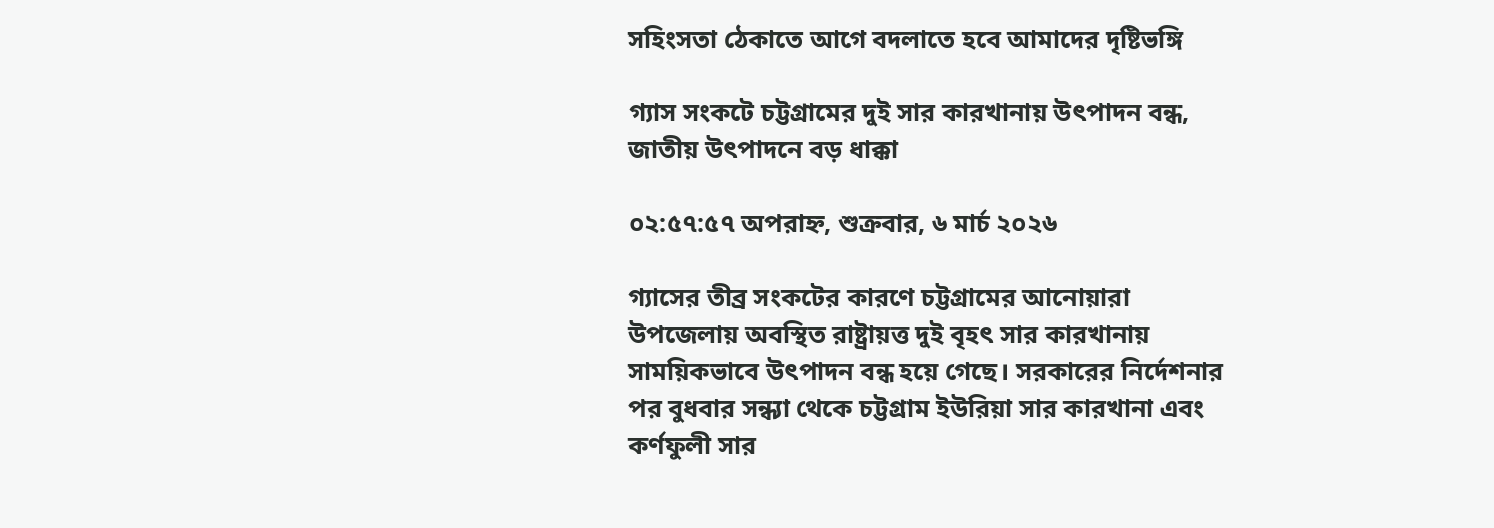সহিংসতা ঠেকাতে আগে বদলাতে হবে আমাদের দৃষ্টিভঙ্গি

গ্যাস সংকটে চট্টগ্রামের দুই সার কারখানায় উৎপাদন বন্ধ, জাতীয় উৎপাদনে বড় ধাক্কা

০২:৫৭:৫৭ অপরাহ্ন, শুক্রবার, ৬ মার্চ ২০২৬

গ্যাসের তীব্র সংকটের কারণে চট্টগ্রামের আনোয়ারা উপজেলায় অবস্থিত রাষ্ট্রায়ত্ত দুই বৃহৎ সার কারখানায় সাময়িকভাবে উৎপাদন বন্ধ হয়ে গেছে। সরকারের নির্দেশনার পর বুধবার সন্ধ্যা থেকে চট্টগ্রাম ইউরিয়া সার কারখানা এবং কর্ণফুলী সার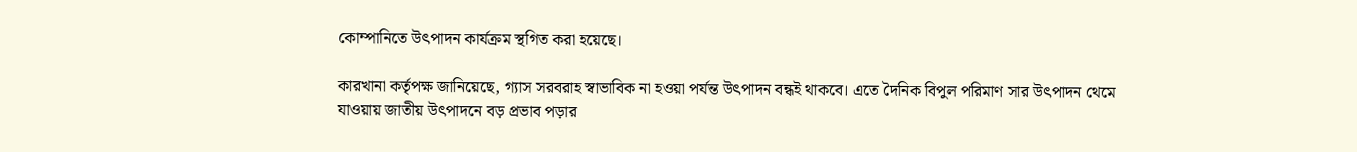কোম্পানিতে উৎপাদন কার্যক্রম স্থগিত করা হয়েছে।

কারখানা কর্তৃপক্ষ জানিয়েছে, গ্যাস সরবরাহ স্বাভাবিক না হওয়া পর্যন্ত উৎপাদন বন্ধই থাকবে। এতে দৈনিক বিপুল পরিমাণ সার উৎপাদন থেমে যাওয়ায় জাতীয় উৎপাদনে বড় প্রভাব পড়ার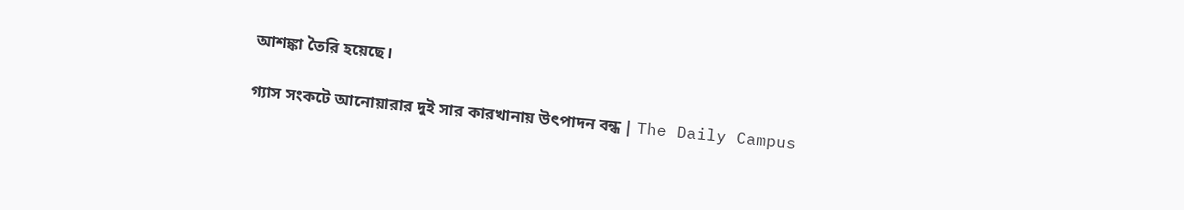আশঙ্কা তৈরি হয়েছে।

গ্যাস সংকটে আনোয়ারার দুই সার কারখানায় উৎপাদন বন্ধ | The Daily Campus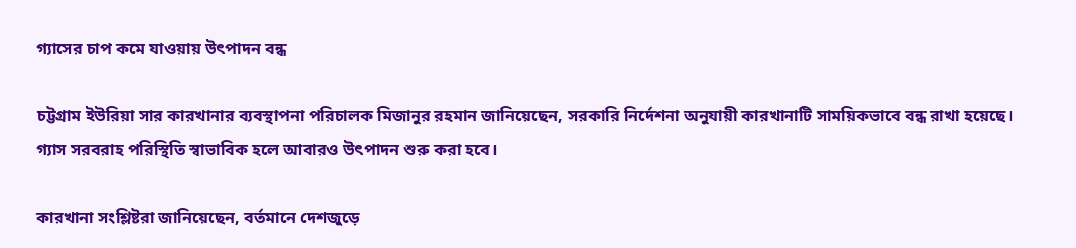গ্যাসের চাপ কমে যাওয়ায় উৎপাদন বন্ধ

চট্টগ্রাম ইউরিয়া সার কারখানার ব্যবস্থাপনা পরিচালক মিজানুর রহমান জানিয়েছেন, সরকারি নির্দেশনা অনুযায়ী কারখানাটি সাময়িকভাবে বন্ধ রাখা হয়েছে। গ্যাস সরবরাহ পরিস্থিতি স্বাভাবিক হলে আবারও উৎপাদন শুরু করা হবে।

কারখানা সংশ্লিষ্টরা জানিয়েছেন, বর্তমানে দেশজুড়ে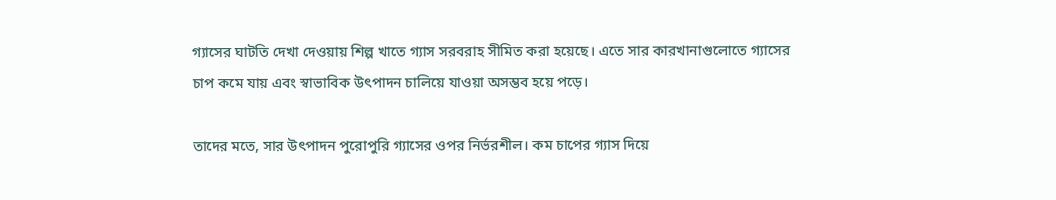গ্যাসের ঘাটতি দেখা দেওয়ায় শিল্প খাতে গ্যাস সরবরাহ সীমিত করা হয়েছে। এতে সার কারখানাগুলোতে গ্যাসের চাপ কমে যায় এবং স্বাভাবিক উৎপাদন চালিয়ে যাওয়া অসম্ভব হয়ে পড়ে।

তাদের মতে, সার উৎপাদন পুরোপুরি গ্যাসের ওপর নির্ভরশীল। কম চাপের গ্যাস দিয়ে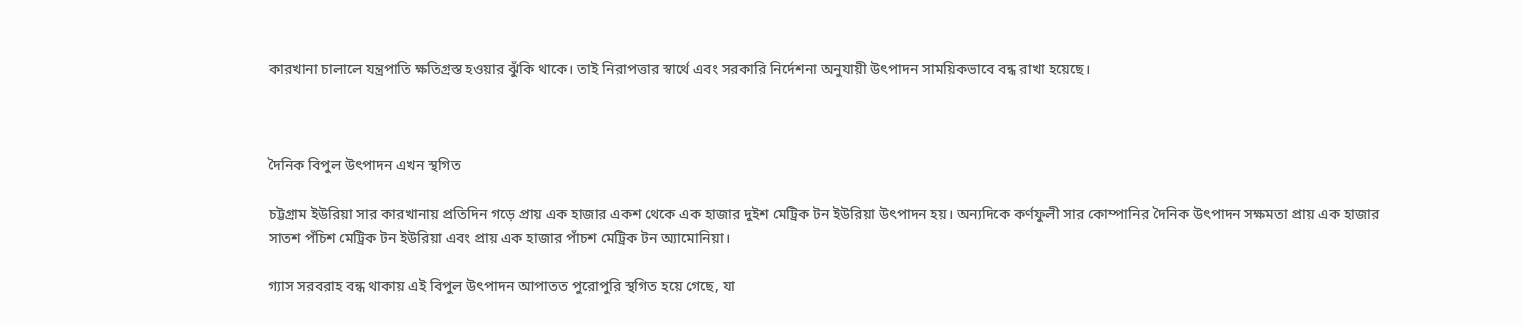কারখানা চালালে যন্ত্রপাতি ক্ষতিগ্রস্ত হওয়ার ঝুঁকি থাকে। তাই নিরাপত্তার স্বার্থে এবং সরকারি নির্দেশনা অনুযায়ী উৎপাদন সাময়িকভাবে বন্ধ রাখা হয়েছে।



দৈনিক বিপুল উৎপাদন এখন স্থগিত

চট্টগ্রাম ইউরিয়া সার কারখানায় প্রতিদিন গড়ে প্রায় এক হাজার একশ থেকে এক হাজার দুইশ মেট্রিক টন ইউরিয়া উৎপাদন হয়। অন্যদিকে কর্ণফুলী সার কোম্পানির দৈনিক উৎপাদন সক্ষমতা প্রায় এক হাজার সাতশ পঁচিশ মেট্রিক টন ইউরিয়া এবং প্রায় এক হাজার পাঁচশ মেট্রিক টন অ্যামোনিয়া।

গ্যাস সরবরাহ বন্ধ থাকায় এই বিপুল উৎপাদন আপাতত পুরোপুরি স্থগিত হয়ে গেছে, যা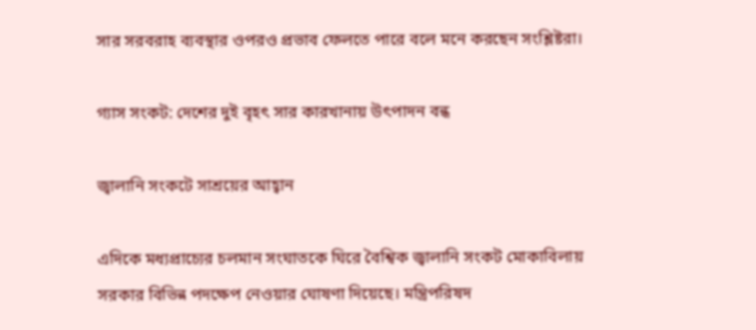সার সরবরাহ ব্যবস্থার ওপরও প্রভাব ফেলতে পারে বলে মনে করছেন সংশ্লিষ্টরা।

গ্যাস সংকট: দেশের দুই বৃহৎ সার কারখানায় উৎপাদন বন্ধ

জ্বালানি সংকটে সাশ্রয়ের আহ্বান

এদিকে মধ্যপ্রাচ্যের চলমান সংঘাতকে ঘিরে বৈশ্বিক জ্বালানি সংকট মোকাবিলায় সরকার বিভিন্ন পদক্ষেপ নেওয়ার ঘোষণা দিয়েছে। মন্ত্রিপরিষদ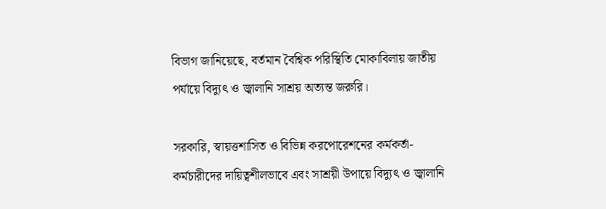বিভাগ জানিয়েছে, বর্তমান বৈশ্বিক পরিস্থিতি মোকাবিলায় জাতীয় পর্যায়ে বিদ্যুৎ ও জ্বালানি সাশ্রয় অত্যন্ত জরুরি।

সরকারি, স্বায়ত্তশাসিত ও বিভিন্ন করপোরেশনের কর্মকর্তা-কর্মচারীদের দায়িত্বশীলভাবে এবং সাশ্রয়ী উপায়ে বিদ্যুৎ ও জ্বালানি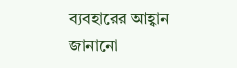ব্যবহারের আহ্বান জানানো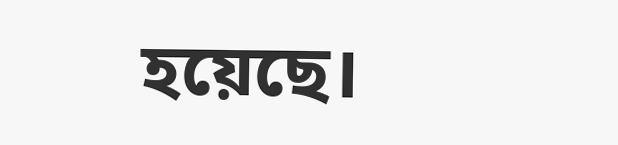হয়েছে।